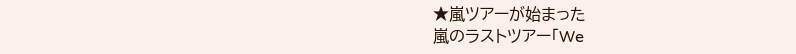★嵐ツアーが始まった
嵐のラストツアー「We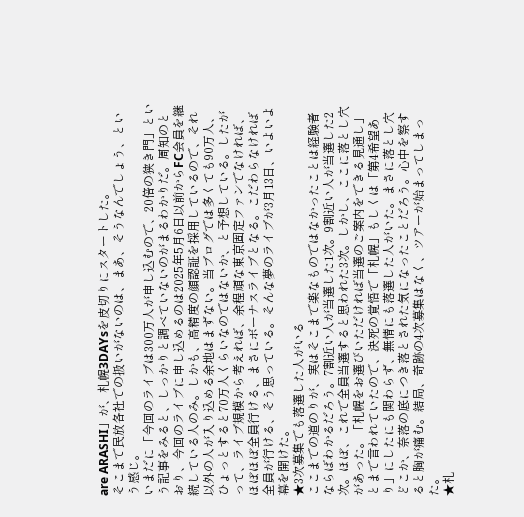are ARASHI」が、札幌3DAYsを皮切りにスタートした。
そこまで民放各社での扱いがないのは、まあ、そうなんでしょう、という感じ。
いまだに「今回のライブは300万人が申し込むので、20倍の狭き門」という記事をみると、しっかりと調べていないのがまるわかりだ。周知のとおり、今回のライブに申し込めるのは2025年5月6日以前からFC会員を継続している人のみ。しかも、高精度の顔認証を採用しているので、それ以外の人が入り込める余地はまずない。当ブログでは多くても90万人、ひょっとすると70万人くらいなのではないか、と予想している。したがって、ライブ規模から考えれば、余程頑な東京固定ファンでなければ、ほぼほぼ全員行ける、まさにボーナスライブとなる。こだわらなければ全員が行ける、そう思っている。そんな夢のライブが3月13日、いよいよ幕を開けた。
★3次募集でも落選した人がいる
ここまでの道のりが、実はそこまで楽なものではなかったことは経験者ならばわかるだろう。7割近い人が当選した1次。9割近い人が当選した2次。ほぼ、これで全員当選すると思われた3次。しかし、ここに落とし穴があった。「札幌をお選びいただければ当選のご案内をできる見通し」とまで言われていたので、決死の覚悟で「札幌」もしくは「第4希望あり」にしたにも関わらず、無情にも落選した人がいた。まさに落とし穴どこか、奈落の底につき落とされた気になったことだろう。心中を察すると胸が痛む。結局、奇跡の4次募集はなく、ツアーが始まってしまった。
★札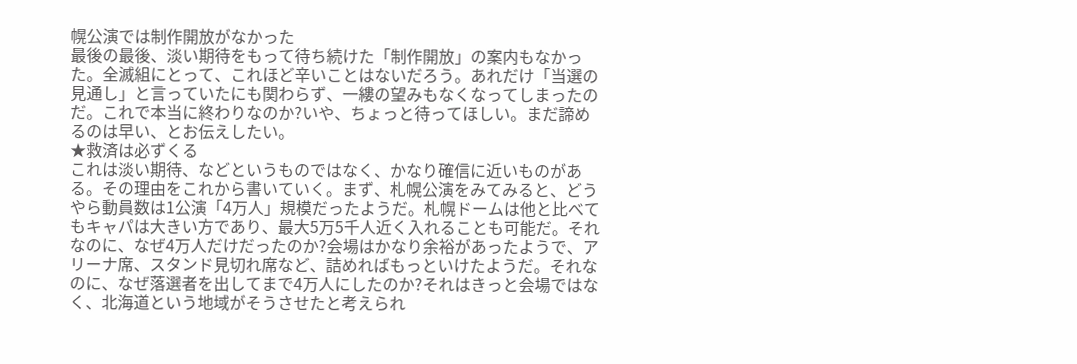幌公演では制作開放がなかった
最後の最後、淡い期待をもって待ち続けた「制作開放」の案内もなかった。全滅組にとって、これほど辛いことはないだろう。あれだけ「当選の見通し」と言っていたにも関わらず、一縷の望みもなくなってしまったのだ。これで本当に終わりなのか?いや、ちょっと待ってほしい。まだ諦めるのは早い、とお伝えしたい。
★救済は必ずくる
これは淡い期待、などというものではなく、かなり確信に近いものがある。その理由をこれから書いていく。まず、札幌公演をみてみると、どうやら動員数は1公演「4万人」規模だったようだ。札幌ドームは他と比べてもキャパは大きい方であり、最大5万5千人近く入れることも可能だ。それなのに、なぜ4万人だけだったのか?会場はかなり余裕があったようで、アリーナ席、スタンド見切れ席など、詰めればもっといけたようだ。それなのに、なぜ落選者を出してまで4万人にしたのか?それはきっと会場ではなく、北海道という地域がそうさせたと考えられ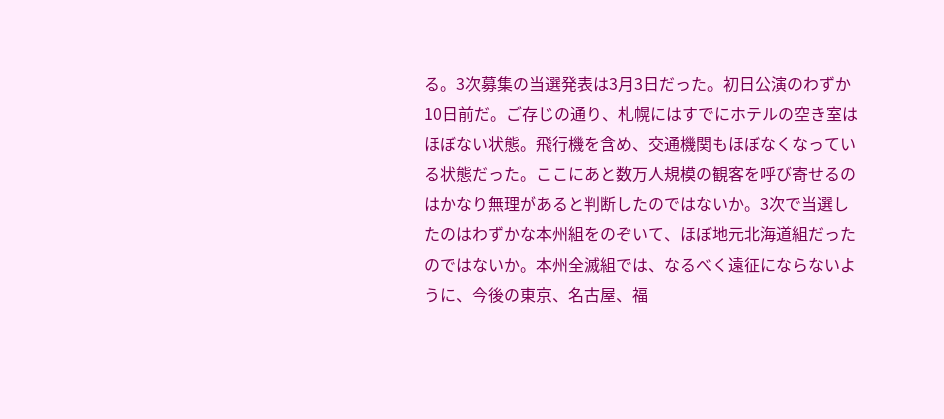る。3次募集の当選発表は3月3日だった。初日公演のわずか10日前だ。ご存じの通り、札幌にはすでにホテルの空き室はほぼない状態。飛行機を含め、交通機関もほぼなくなっている状態だった。ここにあと数万人規模の観客を呼び寄せるのはかなり無理があると判断したのではないか。3次で当選したのはわずかな本州組をのぞいて、ほぼ地元北海道組だったのではないか。本州全滅組では、なるべく遠征にならないように、今後の東京、名古屋、福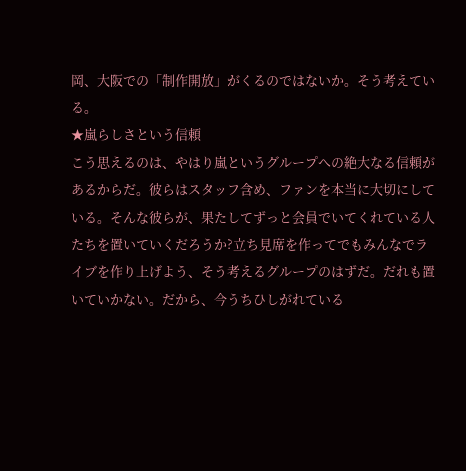岡、大阪での「制作開放」がくるのではないか。そう考えている。
★嵐らしさという信頼
こう思えるのは、やはり嵐というグループへの絶大なる信頼があるからだ。彼らはスタッフ含め、ファンを本当に大切にしている。そんな彼らが、果たしてずっと会員でいてくれている人たちを置いていくだろうか?立ち見席を作ってでもみんなでライブを作り上げよう、そう考えるグループのはずだ。だれも置いていかない。だから、今うちひしがれている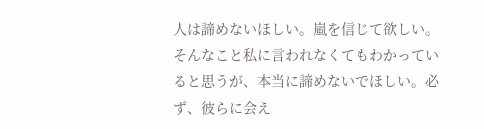人は諦めないほしい。嵐を信じて欲しい。そんなこと私に言われなくてもわかっていると思うが、本当に諦めないでほしい。必ず、彼らに会え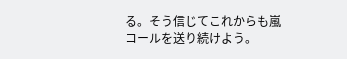る。そう信じてこれからも嵐コールを送り続けよう。